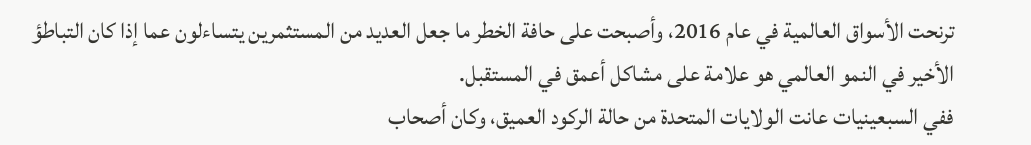ترنحت الأسواق العالمية في عام 2016، وأصبحت على حافة الخطر ما جعل العديد من المستثمرين يتساءلون عما إذا كان التباطؤ الأخير في النمو العالمي هو علامة على مشاكل أعمق في المستقبل.
ففي السبعينيات عانت الولايات المتحدة من حالة الركود العميق، وكان أصحاب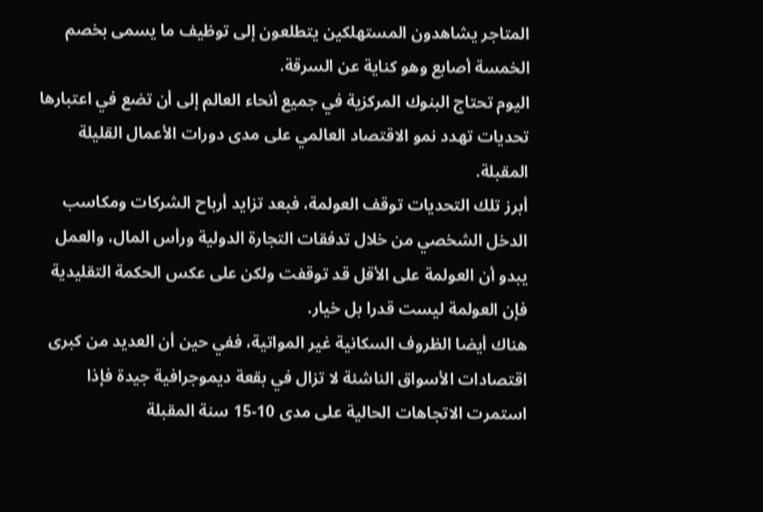المتاجر يشاهدون المستهلكين يتطلعون إلى توظيف ما يسمى بخصم الخمسة أصابع وهو كناية عن السرقة.
اليوم تحتاج البنوك المركزية في جميع أنحاء العالم إلى أن تضع في اعتبارها تحديات تهدد نمو الاقتصاد العالمي على مدى دورات الأعمال القليلة المقبلة.
أبرز تلك التحديات توقف العولمة، فبعد تزايد أرباح الشركات ومكاسب الدخل الشخصي من خلال تدفقات التجارة الدولية ورأس المال، والعمل يبدو أن العولمة على الأقل قد توقفت ولكن على عكس الحكمة التقليدية فإن العولمة ليست قدرا بل خيار.
هناك أيضا الظروف السكانية غير المواتية، ففي حين أن العديد من كبرى اقتصادات الأسواق الناشئة لا تزال في بقعة ديموجرافية جيدة فإذا استمرت الاتجاهات الحالية على مدى 10-15 سنة المقبلة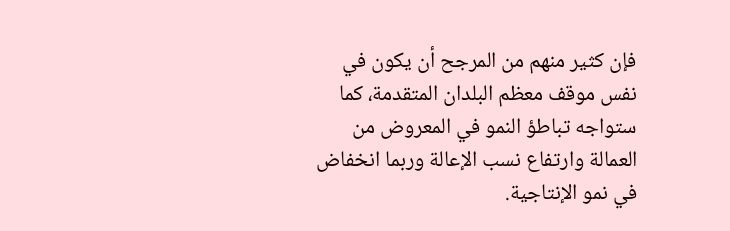فإن كثير منهم من المرجح أن يكون في نفس موقف معظم البلدان المتقدمة، كما ستواجه تباطؤ النمو في المعروض من العمالة وارتفاع نسب الإعالة وربما انخفاض في نمو الإنتاجية.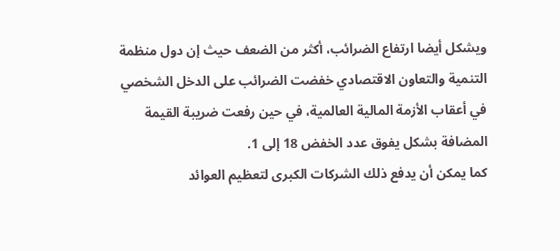ويشكل أيضا ارتفاع الضرائب، أكثر من الضعف حيث إن دول منظمة التنمية والتعاون الاقتصادي خفضت الضرائب على الدخل الشخصي في أعقاب الأزمة المالية العالمية، في حين رفعت ضريبة القيمة المضافة بشكل يفوق عدد الخفض 18 إلى 1.
كما يمكن أن يدفع ذلك الشركات الكبرى لتعظيم العوائد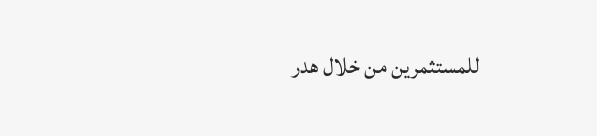للمستثمرين من خلال هدر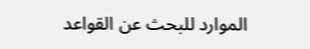الموارد للبحث عن القواعد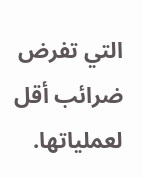التي تفرض ضرائب أقل لعملياتها.